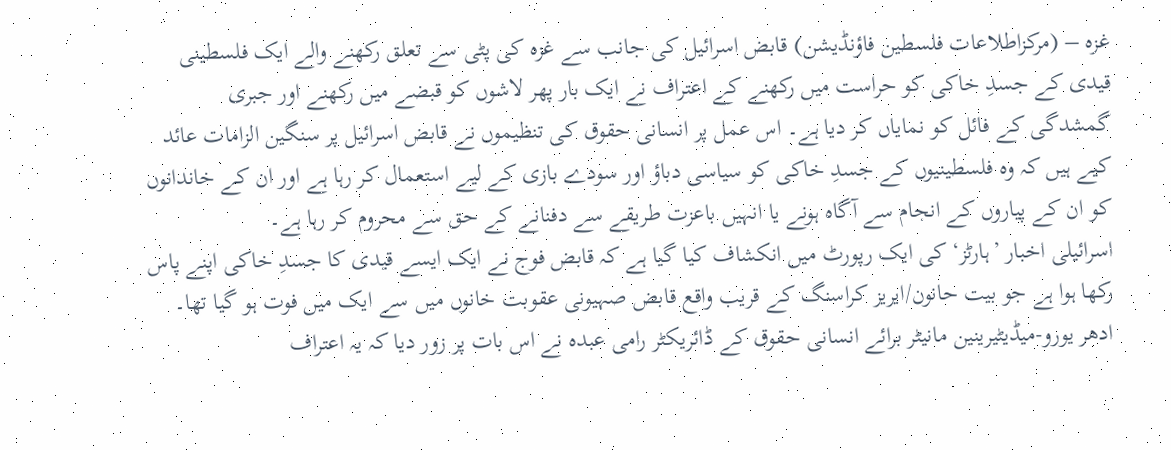غزہ – (مرکزاطلاعات فلسطین فاؤنڈیشن) قابض اسرائیل کی جانب سے غزہ کی پٹی سے تعلق رکھنے والے ایک فلسطینی قیدی کے جسدِ خاکی کو حراست میں رکھنے کے اعتراف نے ایک بار پھر لاشوں کو قبضے میں رکھنے اور جبری گمشدگی کے فائل کو نمایاں کر دیا ہے۔ اس عمل پر انسانی حقوق کی تنظیموں نے قابض اسرائیل پر سنگین الزامات عائد کیے ہیں کہ وہ فلسطینیوں کے جسدِ خاکی کو سیاسی دباؤ اور سودے بازی کے لیے استعمال کر رہا ہے اور ان کے خاندانوں کو ان کے پیاروں کے انجام سے آگاہ ہونے یا انہیں باعزت طریقے سے دفنانے کے حق سے محروم کر رہا ہے۔
اسرائیلی اخبار ’ہارٹز‘ کی ایک رپورٹ میں انکشاف کیا گیا ہے کہ قابض فوج نے ایک ایسے قیدی کا جسدِ خاکی اپنے پاس رکھا ہوا ہے جو بیت حانون/ایریز کراسنگ کے قریب واقع قابض صہیونی عقوبت خانوں میں سے ایک میں فوت ہو گیا تھا۔ ادھر یورو-میڈیٹیرینین مانیٹر برائے انسانی حقوق کے ڈائریکٹر رامی عبدہ نے اس بات پر زور دیا کہ یہ اعتراف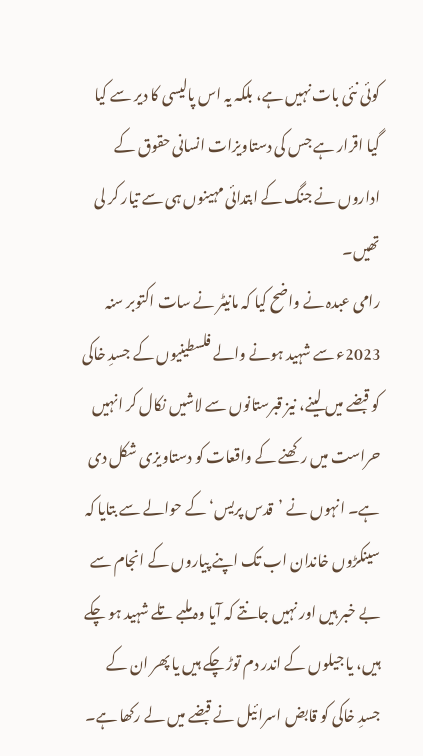کوئی نئی بات نہیں ہے، بلکہ یہ اس پالیسی کا دیر سے کیا گیا اقرار ہے جس کی دستاویزات انسانی حقوق کے اداروں نے جنگ کے ابتدائی مہینوں ہی سے تیار کر لی تھیں۔
رامی عبدہ نے واضح کیا کہ مانیٹر نے سات اکتوبر سنہ 2023ء سے شہید ہونے والے فلسطینیوں کے جسدِ خاکی کو قبضے میں لینے، نیز قبرستانوں سے لاشیں نکال کر انہیں حراست میں رکھنے کے واقعات کو دستاویزی شکل دی ہے۔ انہوں نے ’قدس پریس‘ کے حوالے سے بتایا کہ سینکڑوں خاندان اب تک اپنے پیاروں کے انجام سے بے خبر ہیں اور نہیں جانتے کہ آیا وہ ملبے تلے شہید ہو چکے ہیں، یا جیلوں کے اندر دم توڑ چکے ہیں یا پھر ان کے جسدِ خاکی کو قابض اسرائیل نے قبضے میں لے رکھا ہے۔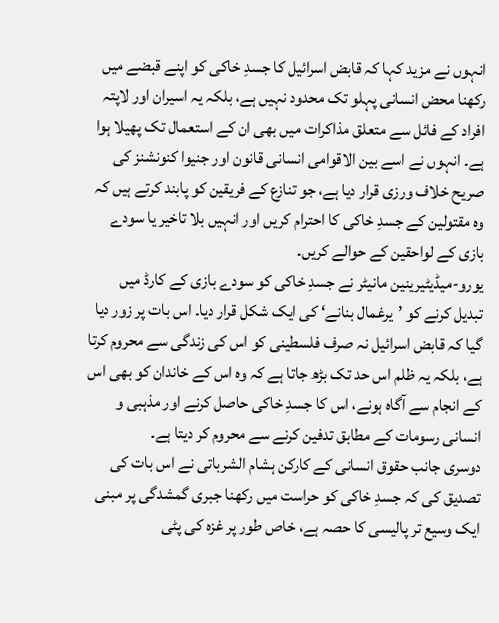انہوں نے مزید کہا کہ قابض اسرائیل کا جسدِ خاکی کو اپنے قبضے میں رکھنا محض انسانی پہلو تک محدود نہیں ہے، بلکہ یہ اسیران اور لاپتہ افراد کے فائل سے متعلق مذاکرات میں بھی ان کے استعمال تک پھیلا ہوا ہے۔ انہوں نے اسے بین الاقوامی انسانی قانون اور جنیوا کنونشنز کی صریح خلاف ورزی قرار دیا ہے، جو تنازع کے فریقین کو پابند کرتے ہیں کہ وہ مقتولین کے جسدِ خاکی کا احترام کریں اور انہیں بلا تاخیر یا سودے بازی کے لواحقین کے حوالے کریں۔
یورو-میڈیٹیرینین مانیٹر نے جسدِ خاکی کو سودے بازی کے کارڈ میں تبدیل کرنے کو ’یرغمال بنانے‘ کی ایک شکل قرار دیا۔ اس بات پر زور دیا گیا کہ قابض اسرائیل نہ صرف فلسطینی کو اس کی زندگی سے محروم کرتا ہے، بلکہ یہ ظلم اس حد تک بڑھ جاتا ہے کہ وہ اس کے خاندان کو بھی اس کے انجام سے آگاہ ہونے، اس کا جسدِ خاکی حاصل کرنے اور مذہبی و انسانی رسومات کے مطابق تدفین کرنے سے محروم کر دیتا ہے۔
دوسری جانب حقوق انسانی کے کارکن ہشام الشرباتی نے اس بات کی تصدیق کی کہ جسدِ خاکی کو حراست میں رکھنا جبری گمشدگی پر مبنی ایک وسیع تر پالیسی کا حصہ ہے، خاص طور پر غزہ کی پٹی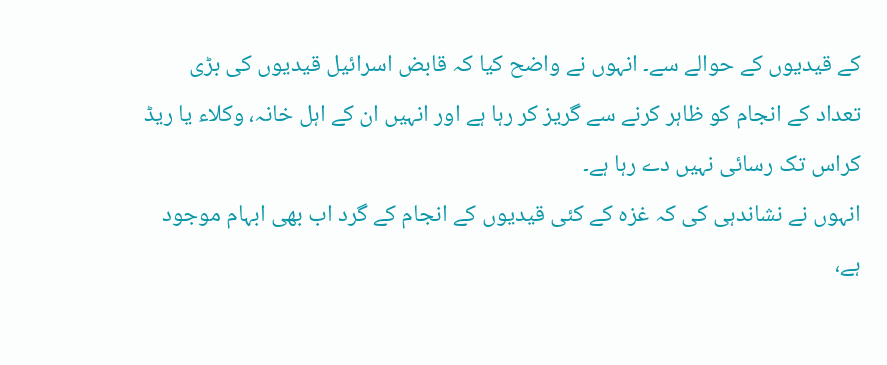کے قیدیوں کے حوالے سے۔ انہوں نے واضح کیا کہ قابض اسرائیل قیدیوں کی بڑی تعداد کے انجام کو ظاہر کرنے سے گریز کر رہا ہے اور انہیں ان کے اہل خانہ، وکلاء یا ریڈ کراس تک رسائی نہیں دے رہا ہے۔
انہوں نے نشاندہی کی کہ غزہ کے کئی قیدیوں کے انجام کے گرد اب بھی ابہام موجود ہے،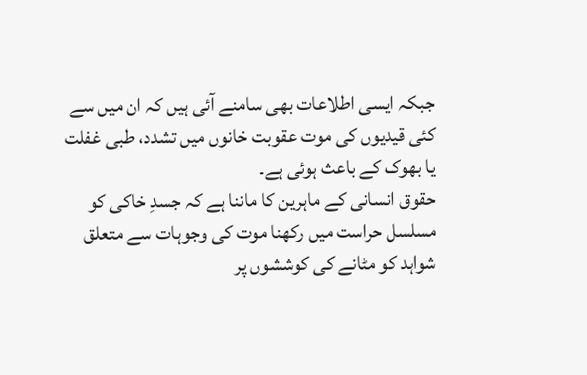جبکہ ایسی اطلاعات بھی سامنے آئی ہیں کہ ان میں سے کئی قیدیوں کی موت عقوبت خانوں میں تشدد، طبی غفلت یا بھوک کے باعث ہوئی ہے۔
حقوق انسانی کے ماہرین کا ماننا ہے کہ جسدِ خاکی کو مسلسل حراست میں رکھنا موت کی وجوہات سے متعلق شواہد کو مٹانے کی کوششوں پر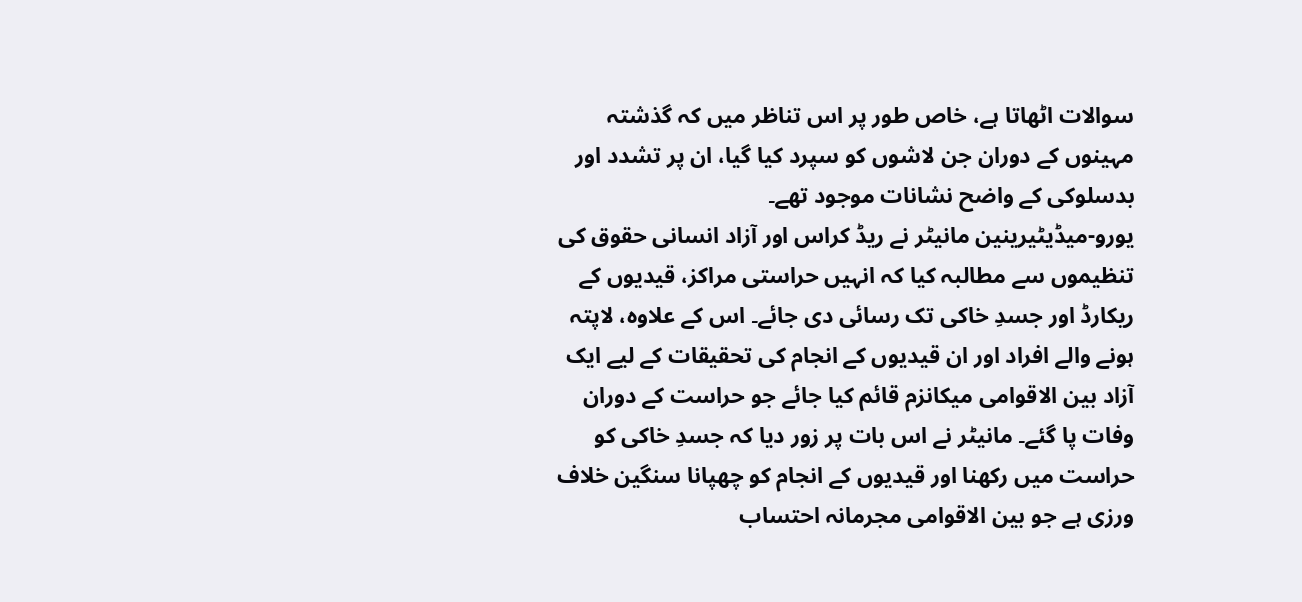سوالات اٹھاتا ہے، خاص طور پر اس تناظر میں کہ گذشتہ مہینوں کے دوران جن لاشوں کو سپرد کیا گیا، ان پر تشدد اور بدسلوکی کے واضح نشانات موجود تھے۔
یورو-میڈیٹیرینین مانیٹر نے ریڈ کراس اور آزاد انسانی حقوق کی تنظیموں سے مطالبہ کیا کہ انہیں حراستی مراکز، قیدیوں کے ریکارڈ اور جسدِ خاکی تک رسائی دی جائے۔ اس کے علاوہ، لاپتہ ہونے والے افراد اور ان قیدیوں کے انجام کی تحقیقات کے لیے ایک آزاد بین الاقوامی میکانزم قائم کیا جائے جو حراست کے دوران وفات پا گئے۔ مانیٹر نے اس بات پر زور دیا کہ جسدِ خاکی کو حراست میں رکھنا اور قیدیوں کے انجام کو چھپانا سنگین خلاف ورزی ہے جو بین الاقوامی مجرمانہ احتساب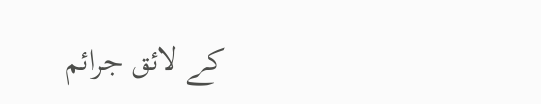کے لائق جرائم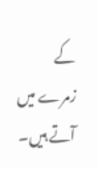کے زمرے میں آتے ہیں۔